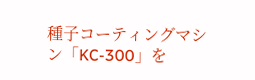種子コーティングマシン「KC-300」を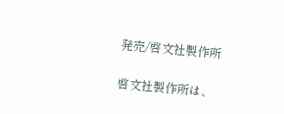発売/啓文社製作所

啓文社製作所は、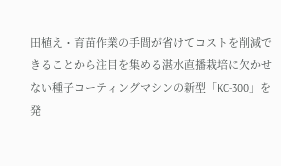田植え・育苗作業の手間が省けてコストを削減できることから注目を集める湛水直播栽培に欠かせない種子コーティングマシンの新型「KC-300」を発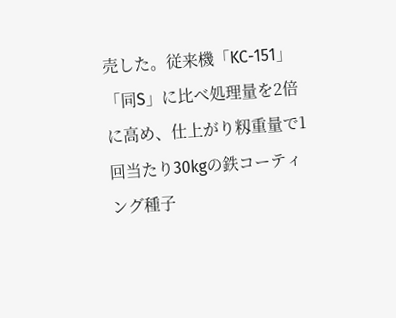売した。従来機「KC-151」「同S」に比べ処理量を2倍に高め、仕上がり籾重量で1回当たり30kgの鉄コーティング種子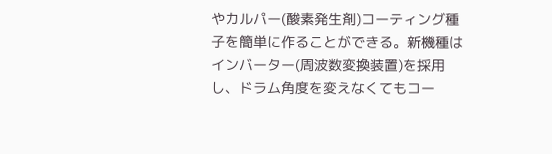やカルパー(酸素発生剤)コーティング種子を簡単に作ることができる。新機種はインバーター(周波数変換装置)を採用し、ドラム角度を変えなくてもコー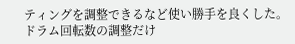ティングを調整できるなど使い勝手を良くした。ドラム回転数の調整だけ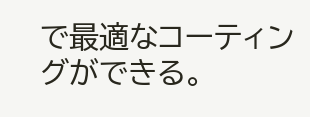で最適なコーティングができる。